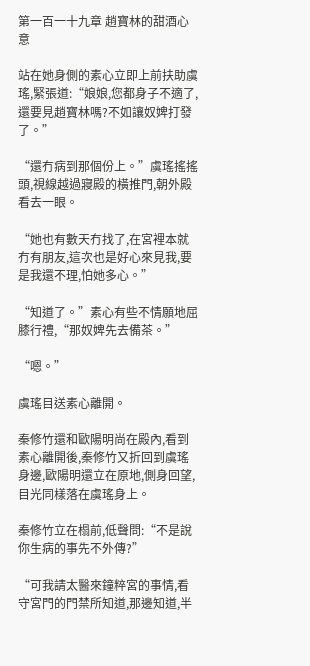第一百一十九章 趙寶林的甜酒心意

站在她身側的素心立即上前扶助虞瑤,緊張道:“娘娘,您都身子不適了,還要見趙寶林嗎?不如讓奴婢打發了。”

“還冇病到那個份上。”虞瑤搖搖頭,視線越過寢殿的橫推門,朝外殿看去一眼。

“她也有數天冇找了,在宮裡本就冇有朋友,這次也是好心來見我,要是我還不理,怕她多心。”

“知道了。”素心有些不情願地屈膝行禮,“那奴婢先去備茶。”

“嗯。”

虞瑤目送素心離開。

秦修竹還和歐陽明尚在殿內,看到素心離開後,秦修竹又折回到虞瑤身邊,歐陽明還立在原地,側身回望,目光同樣落在虞瑤身上。

秦修竹立在榻前,低聲問:“不是說你生病的事先不外傳?”

“可我請太醫來鐘粹宮的事情,看守宮門的門禁所知道,那邊知道,半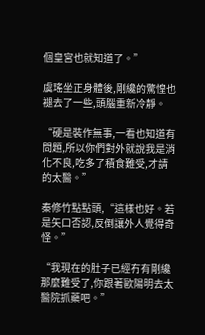個皇宮也就知道了。”

虞瑤坐正身體後,剛纔的驚惶也褪去了一些,頭腦重新冷靜。

“硬是裝作無事,一看也知道有問題,所以你們對外就說我是消化不良,吃多了積食難受,才請的太醫。”

秦修竹點點頭,“這樣也好。若是矢口否認,反倒讓外人覺得奇怪。”

“我現在的肚子已經冇有剛纔那麼難受了,你跟著歐陽明去太醫院抓藥吧。”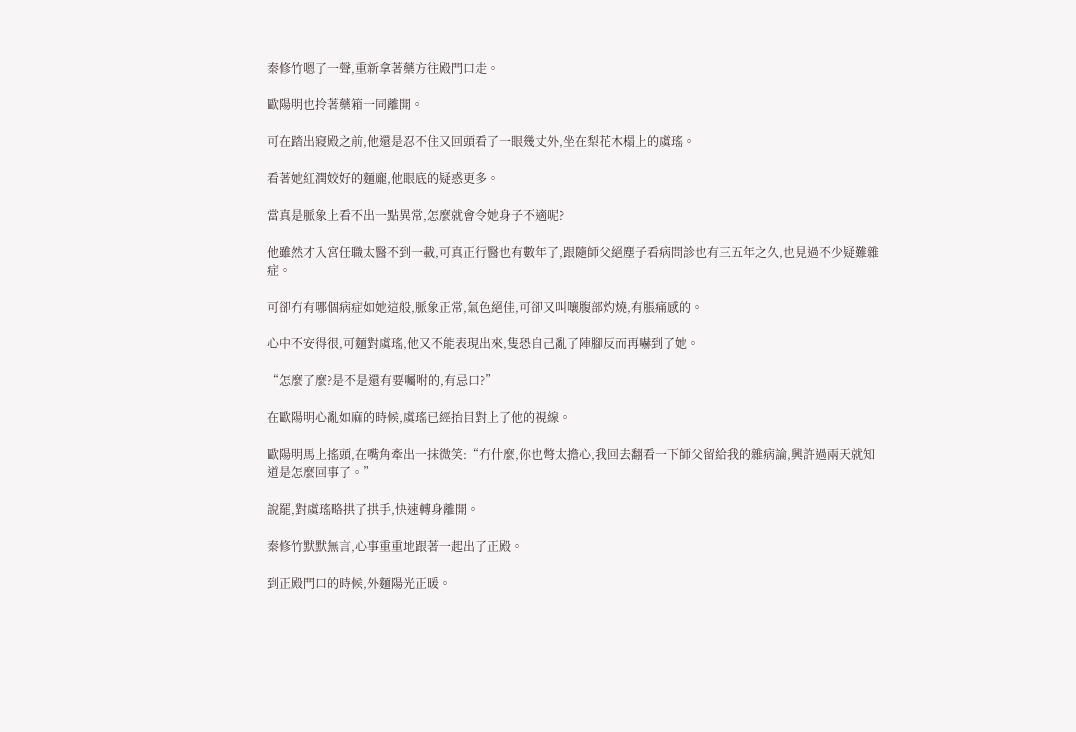秦修竹嗯了一聲,重新拿著藥方往殿門口走。

歐陽明也拎著藥箱一同離開。

可在踏出寢殿之前,他還是忍不住又回頭看了一眼幾丈外,坐在梨花木榻上的虞瑤。

看著她紅潤姣好的麵龐,他眼底的疑惑更多。

當真是脈象上看不出一點異常,怎麼就會令她身子不適呢?

他雖然才入宮任職太醫不到一載,可真正行醫也有數年了,跟隨師父絕塵子看病問診也有三五年之久,也見過不少疑難雜症。

可卻冇有哪個病症如她這般,脈象正常,氣色絕佳,可卻又叫嚷腹部灼燒,有脹痛感的。

心中不安得很,可麵對虞瑤,他又不能表現出來,隻恐自己亂了陣腳反而再嚇到了她。

“怎麼了麼?是不是還有要囑咐的,有忌口?”

在歐陽明心亂如麻的時候,虞瑤已經抬目對上了他的視線。

歐陽明馬上搖頭,在嘴角牽出一抹微笑:“冇什麼,你也彆太擔心,我回去翻看一下師父留給我的雜病論,興許過兩天就知道是怎麼回事了。”

說罷,對虞瑤略拱了拱手,快速轉身離開。

秦修竹默默無言,心事重重地跟著一起出了正殿。

到正殿門口的時候,外麵陽光正暖。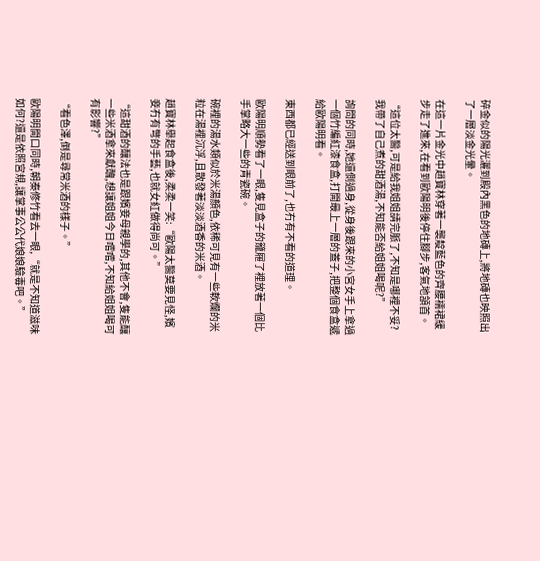碎金似的陽光灑到殿內黑色的地磚上,將地磚也映照出了一層淡金光暈。

在這一片金光中趙寶林穿著一襲靛藍色的齊腰襦裙緩步走了進來,在看到歐陽明後停住腳步,客氣地頷首。

“這位太醫,可是給我姐姐請完脈了,不知是哪裡不妥?我帶了自己煮的甜酒湯,不知能否給姐姐喝呢?”

詢問的同時,她還側過身,從身後跟來的小宮女手上拿過一個竹編紅漆食盒,打開最上一層的蓋子,把整個食盒遞給歐陽明看。

東西都已經送到眼前了,也冇有不看的道理。

歐陽明順勢看了一眼,隻見盒子的籠屜了裡放著一個比手掌略大一些的青瓷碗。

碗裡的湯水類似於米湯顏色,依稀可見有一些軟爛的米粒在湯裡沉浮,且散發著淡淡酒香的米酒。

趙寶林舉起食盒後,柔柔一笑:“歐陽太醫莫要見怪,嬪妾冇有彆的手藝,也就女紅做得尚可。”

“這甜酒的釀法也是跟嬪妾母親學的,其他不會,隻能釀一些米酒拿來獻醜,想讓姐姐今日嚐嚐,不知給姐姐喝可有影響?”

“看色澤,倒是尋常米酒的樣子。”

歐陽明開口同時,朝秦修竹看去一眼,“就是不知道滋味如何?還是依照宮規,讓掌事公公代娘娘驗毒吧。”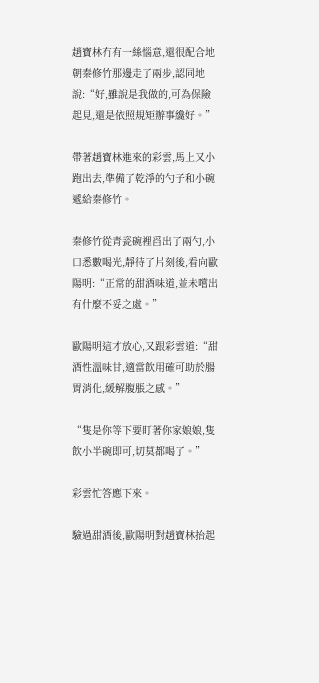趙寶林冇有一絲惱意,還很配合地朝秦修竹那邊走了兩步,認同地說:“好,雖說是我做的,可為保險起見,還是依照規矩辦事纔好。”

帶著趙寶林進來的彩雲,馬上又小跑出去,準備了乾淨的勺子和小碗遞給秦修竹。

秦修竹從青瓷碗裡舀出了兩勺,小口悉數喝光,靜待了片刻後,看向歐陽明:“正常的甜酒味道,並未嚐出有什麼不妥之處。”

歐陽明這才放心,又跟彩雲道:“甜酒性溫味甘,適當飲用確可助於腸胃消化,緩解腹脹之感。”

“隻是你等下要盯著你家娘娘,隻飲小半碗即可,切莫都喝了。”

彩雲忙答應下來。

驗過甜酒後,歐陽明對趙寶林抬起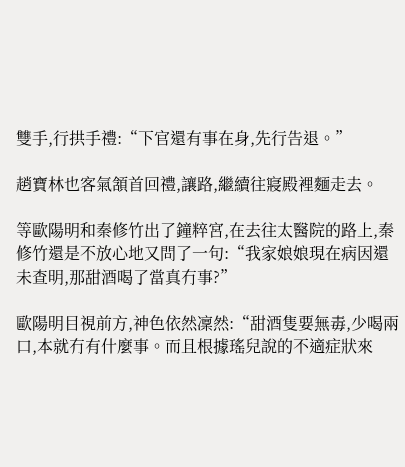雙手,行拱手禮:“下官還有事在身,先行告退。”

趙寶林也客氣頷首回禮,讓路,繼續往寢殿裡麵走去。

等歐陽明和秦修竹出了鐘粹宮,在去往太醫院的路上,秦修竹還是不放心地又問了一句:“我家娘娘現在病因還未查明,那甜酒喝了當真冇事?”

歐陽明目視前方,神色依然凜然:“甜酒隻要無毒,少喝兩口,本就冇有什麼事。而且根據瑤兒說的不適症狀來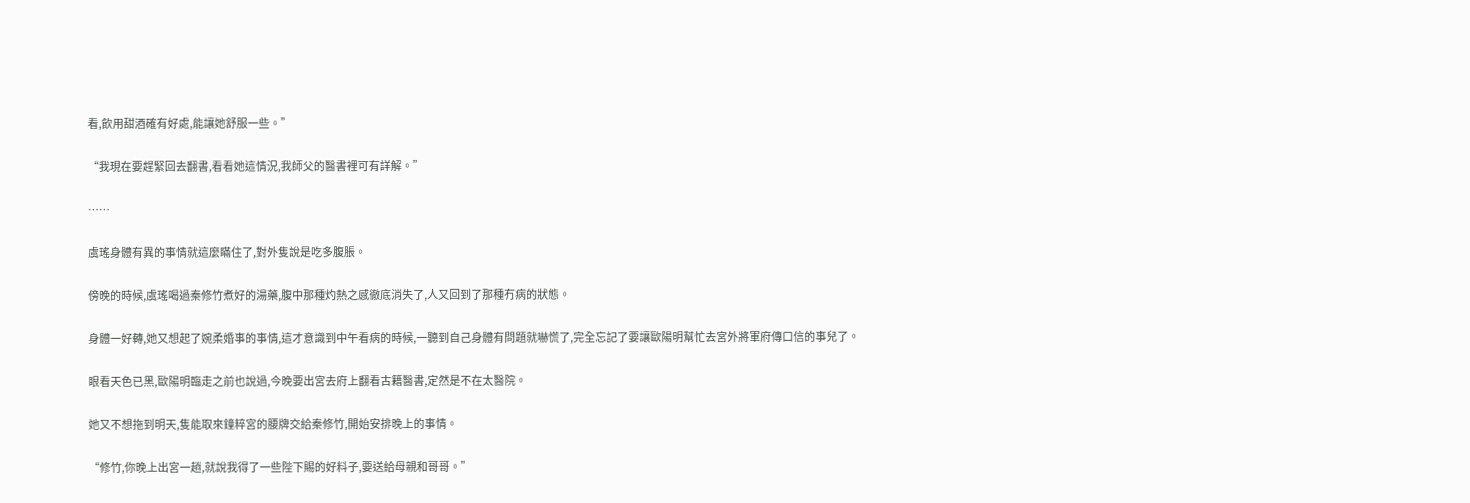看,飲用甜酒確有好處,能讓她舒服一些。”

“我現在要趕緊回去翻書,看看她這情況,我師父的醫書裡可有詳解。”

……

虞瑤身體有異的事情就這麼瞞住了,對外隻說是吃多腹脹。

傍晚的時候,虞瑤喝過秦修竹煮好的湯藥,腹中那種灼熱之感徹底消失了,人又回到了那種冇病的狀態。

身體一好轉,她又想起了婉柔婚事的事情,這才意識到中午看病的時候,一聽到自己身體有問題就嚇慌了,完全忘記了要讓歐陽明幫忙去宮外將軍府傳口信的事兒了。

眼看天色已黑,歐陽明臨走之前也說過,今晚要出宮去府上翻看古籍醫書,定然是不在太醫院。

她又不想拖到明天,隻能取來鐘粹宮的腰牌交給秦修竹,開始安排晚上的事情。

“修竹,你晚上出宮一趟,就說我得了一些陛下賜的好料子,要送給母親和哥哥。”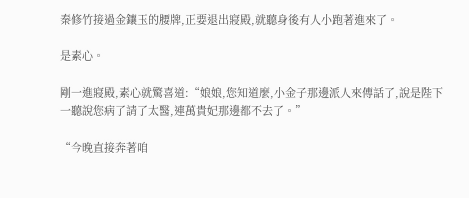秦修竹接過金鑲玉的腰牌,正要退出寢殿,就聽身後有人小跑著進來了。

是素心。

剛一進寢殿,素心就驚喜道:“娘娘,您知道麼,小金子那邊派人來傳話了,說是陛下一聽說您病了請了太醫,連萬貴妃那邊都不去了。”

“今晚直接奔著咱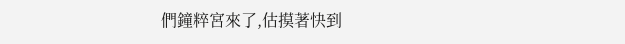們鐘粹宮來了,估摸著快到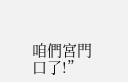咱們宮門口了!”